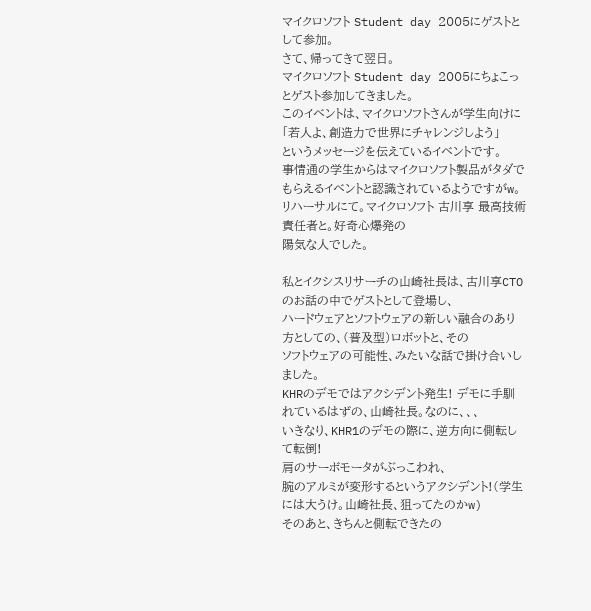マイクロソフト Student day 2005にゲストとして参加。
さて、帰ってきて翌日。
マイクロソフト Student day 2005にちょこっとゲスト参加してきました。
このイベントは、マイクロソフトさんが学生向けに「若人よ、創造力で世界にチャレンジしよう」
というメッセージを伝えているイベントです。
事情通の学生からはマイクロソフト製品がタダでもらえるイベントと認識されているようですがw。
リハーサルにて。マイクロソフト 古川享 最高技術責任者と。好奇心爆発の
陽気な人でした。

私とイクシスリサーチの山崎社長は、古川享CTOのお話の中でゲストとして登場し、
ハードウェアとソフトウェアの新しい融合のあり方としての、(普及型)ロボットと、その
ソフトウェアの可能性、みたいな話で掛け合いしました。
KHRのデモではアクシデント発生! デモに手馴れているはずの、山崎社長。なのに、、、
いきなり、KHR1のデモの際に、逆方向に側転して転倒!
肩のサーボモータがぶっこわれ、
腕のアルミが変形するというアクシデント!(学生には大うけ。山崎社長、狙ってたのかw)
そのあと、きちんと側転できたの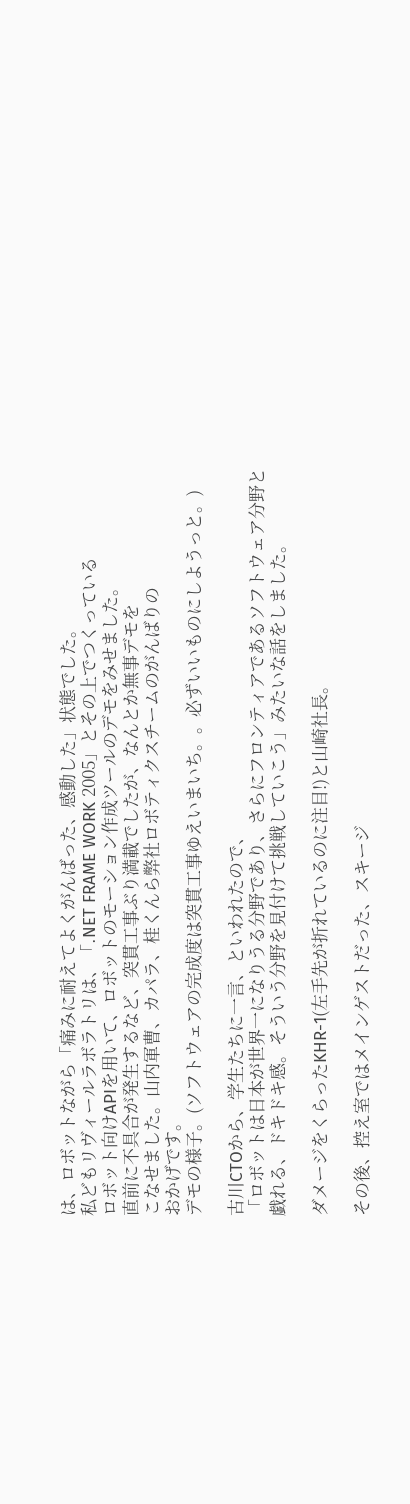は、ロボットながら「痛みに耐えてよくがんばった、感動した」状態でした。
私どもリヴィールラボラトリは、「.NET FRAME WORK 2005」とその上でつくっている
ロボット向けAPIを用いて、ロボットのモーション作成ツールのデモをみせました。
直前に不具合が発生するなど、突貫工事ぶり満載でしたが、なんとか無事デモを
こなせました。山内軍曹、カパラ、桂くんら弊社ロボティクスチームのがんばりの
おかげです。
デモの様子。(ソフトウェアの完成度は突貫工事ゆえいまいち。。必ずいいものにしようっと。)

古川CTOから、学生たちに一言、といわれたので、
「ロボットは日本が世界一になりうる分野であり、さらにフロンティアであるソフトウェア分野と
戯れる、ドキドキ感。そういう分野を見付けて挑戦していこう」みたいな話をしました。

ダメージをくらったKHR-1(左手先が折れているのに注目!)と山崎社長。

その後、控え室ではメインゲストだった、スキージ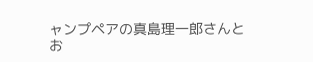ャンプペアの真島理一郎さんとお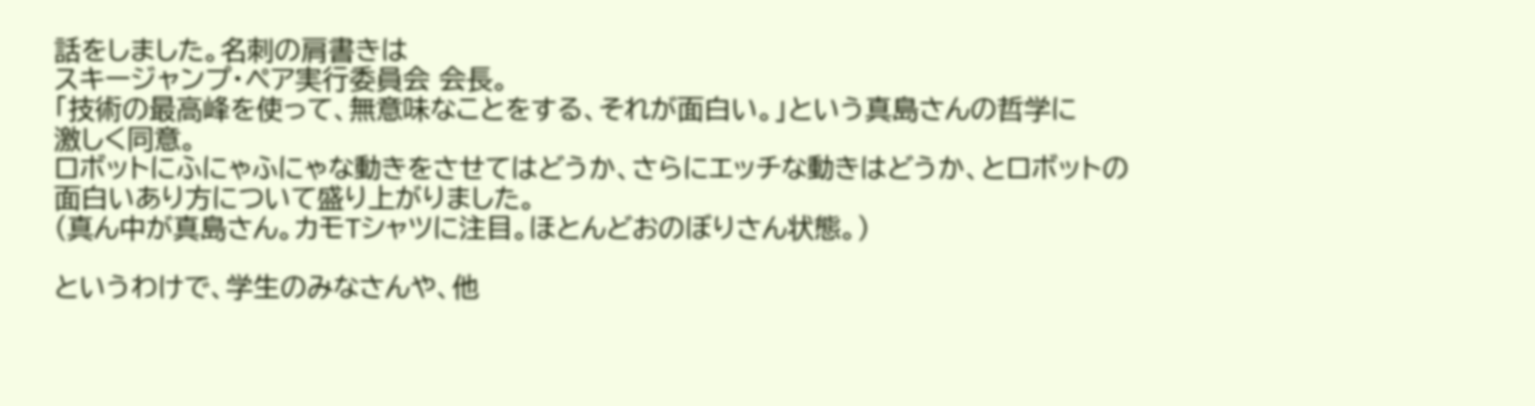話をしました。名刺の肩書きは
スキージャンプ・ペア実行委員会 会長。
「技術の最高峰を使って、無意味なことをする、それが面白い。」という真島さんの哲学に
激しく同意。
ロボットにふにゃふにゃな動きをさせてはどうか、さらにエッチな動きはどうか、とロボットの
面白いあり方について盛り上がりました。
(真ん中が真島さん。カモTシャツに注目。ほとんどおのぼりさん状態。)

というわけで、学生のみなさんや、他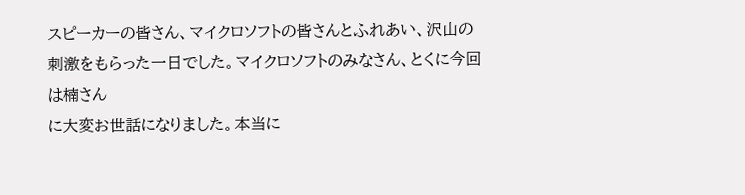スピーカーの皆さん、マイクロソフトの皆さんとふれあい、沢山の刺激をもらった一日でした。マイクロソフトのみなさん、とくに今回は楠さん
に大変お世話になりました。本当に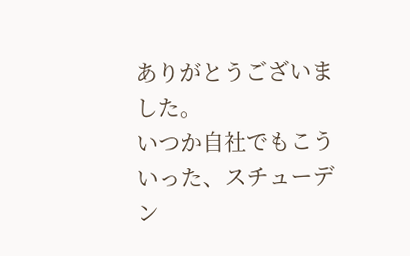ありがとうございました。
いつか自社でもこういった、スチューデン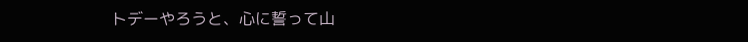トデーやろうと、心に誓って山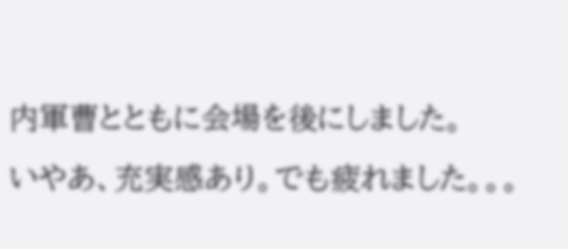内軍曹とともに会場を後にしました。
いやあ、充実感あり。でも疲れました。。。